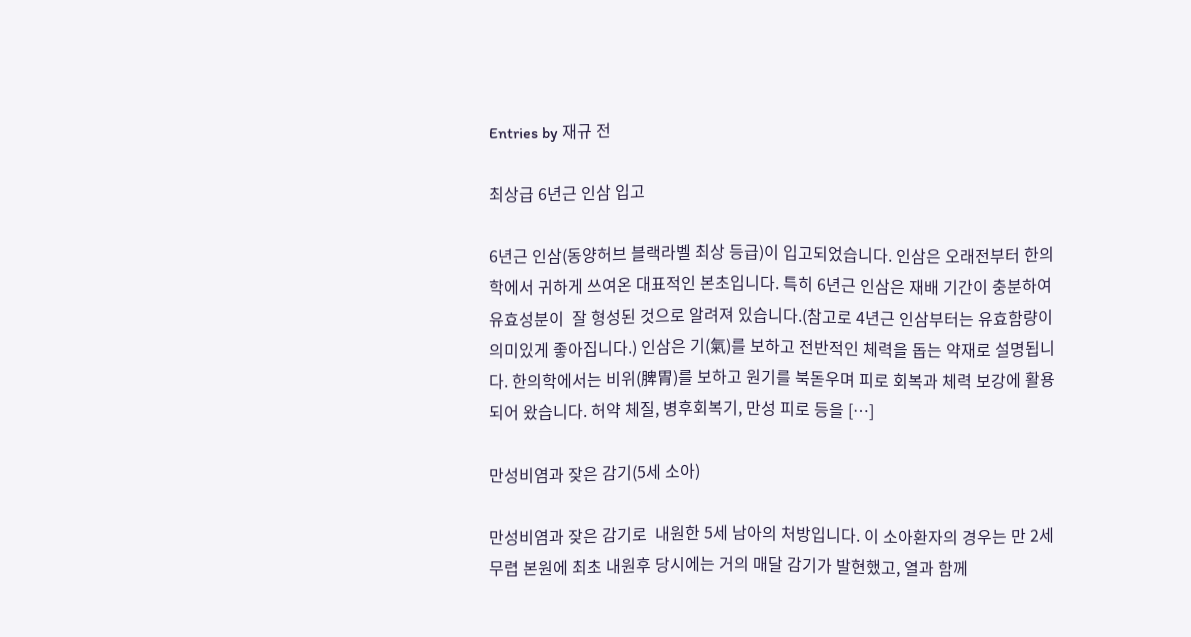Entries by 재규 전

최상급 6년근 인삼 입고

6년근 인삼(동양허브 블랙라벨 최상 등급)이 입고되었습니다. 인삼은 오래전부터 한의학에서 귀하게 쓰여온 대표적인 본초입니다. 특히 6년근 인삼은 재배 기간이 충분하여 유효성분이  잘 형성된 것으로 알려져 있습니다.(참고로 4년근 인삼부터는 유효함량이 의미있게 좋아집니다.) 인삼은 기(氣)를 보하고 전반적인 체력을 돕는 약재로 설명됩니다. 한의학에서는 비위(脾胃)를 보하고 원기를 북돋우며 피로 회복과 체력 보강에 활용되어 왔습니다. 허약 체질, 병후회복기, 만성 피로 등을 […]

만성비염과 잦은 감기(5세 소아)

만성비염과 잦은 감기로  내원한 5세 남아의 처방입니다. 이 소아환자의 경우는 만 2세무렵 본원에 최초 내원후 당시에는 거의 매달 감기가 발현했고, 열과 함께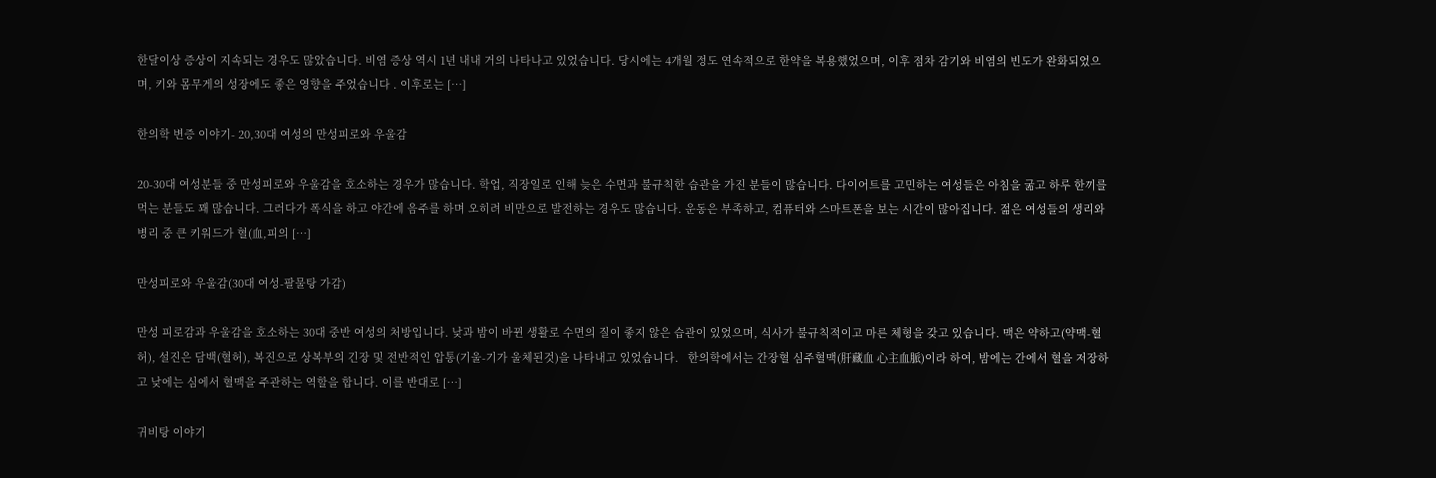한달이상 증상이 지속되는 경우도 많았습니다. 비염 증상 역시 1년 내내 거의 나타나고 있었습니다. 당시에는 4개월 정도 연속적으로 한약을 복용했었으며, 이후 점차 감기와 비염의 빈도가 완화되었으며, 키와 몸무게의 성장에도 좋은 영향을 주었습니다 . 이후로는 […]

한의학 변증 이야기- 20,30대 여성의 만성피로와 우울감

20-30대 여성분들 중 만성피로와 우울감을 호소하는 경우가 많습니다. 학업, 직장일로 인해 늦은 수면과 불규칙한 습관을 가진 분들이 많습니다. 다이어트를 고민하는 여성들은 아침을 굶고 하루 한끼를 먹는 분들도 꽤 많습니다. 그러다가 폭식을 하고 야간에 음주를 하며 오히려 비만으로 발전하는 경우도 많습니다. 운동은 부족하고, 컴퓨터와 스마트폰을 보는 시간이 많아집니다. 젊은 여성들의 생리와 병리 중 큰 키워드가 혈(血,피의 […]

만성피로와 우울감(30대 여성-팔물탕 가감)

만성 피로감과 우울감을 호소하는 30대 중반 여성의 처방입니다. 낮과 밤이 바뀐 생활로 수면의 질이 좋지 않은 습관이 있었으며, 식사가 불규칙적이고 마른 체형을 갖고 있습니다. 맥은 약하고(약맥-혈허), 설진은 담백(혈허), 복진으로 상복부의 긴장 및 전반적인 압통(기울-기가 울체된것)을 나타내고 있었습니다.   한의학에서는 간장혈 심주혈맥(肝藏血 心主血脈)이라 하여, 밤에는 간에서 혈을 저장하고 낮에는 심에서 혈맥을 주관하는 역할을 합니다. 이를 반대로 […]

귀비탕 이야기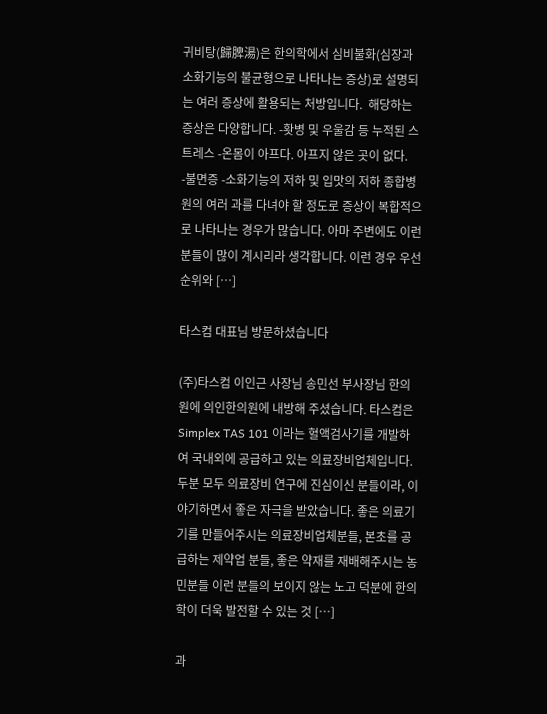귀비탕(歸脾湯)은 한의학에서 심비불화(심장과 소화기능의 불균형으로 나타나는 증상)로 설명되는 여러 증상에 활용되는 처방입니다.  해당하는 증상은 다양합니다. -홧병 및 우울감 등 누적된 스트레스 -온몸이 아프다. 아프지 않은 곳이 없다. -불면증 -소화기능의 저하 및 입맛의 저하 종합병원의 여러 과를 다녀야 할 정도로 증상이 복합적으로 나타나는 경우가 많습니다. 아마 주변에도 이런 분들이 많이 계시리라 생각합니다. 이런 경우 우선순위와 […]

타스컴 대표님 방문하셨습니다

(주)타스컴 이인근 사장님 송민선 부사장님 한의원에 의인한의원에 내방해 주셨습니다. 타스컴은 Simplex TAS 101 이라는 혈액검사기를 개발하여 국내외에 공급하고 있는 의료장비업체입니다.  두분 모두 의료장비 연구에 진심이신 분들이라, 이야기하면서 좋은 자극을 받았습니다. 좋은 의료기기를 만들어주시는 의료장비업체분들, 본초를 공급하는 제약업 분들, 좋은 약재를 재배해주시는 농민분들 이런 분들의 보이지 않는 노고 덕분에 한의학이 더욱 발전할 수 있는 것 […]

과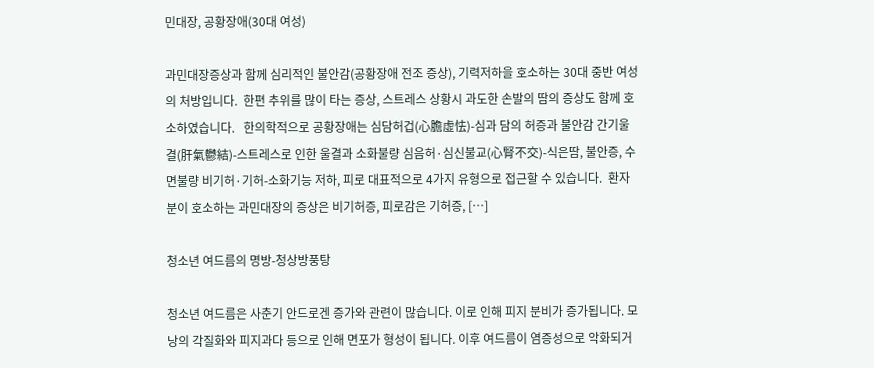민대장, 공황장애(30대 여성)

과민대장증상과 함께 심리적인 불안감(공황장애 전조 증상), 기력저하을 호소하는 30대 중반 여성의 처방입니다.  한편 추위를 많이 타는 증상, 스트레스 상황시 과도한 손발의 땀의 증상도 함께 호소하였습니다.   한의학적으로 공황장애는 심담허겁(心膽虛怯)-심과 담의 허증과 불안감 간기울결(肝氣鬱結)-스트레스로 인한 울결과 소화불량 심음허·심신불교(心腎不交)-식은땀, 불안증, 수면불량 비기허·기허-소화기능 저하, 피로 대표적으로 4가지 유형으로 접근할 수 있습니다.  환자분이 호소하는 과민대장의 증상은 비기허증, 피로감은 기허증, […]

청소년 여드름의 명방-청상방풍탕

청소년 여드름은 사춘기 안드로겐 증가와 관련이 많습니다. 이로 인해 피지 분비가 증가됩니다. 모낭의 각질화와 피지과다 등으로 인해 면포가 형성이 됩니다. 이후 여드름이 염증성으로 악화되거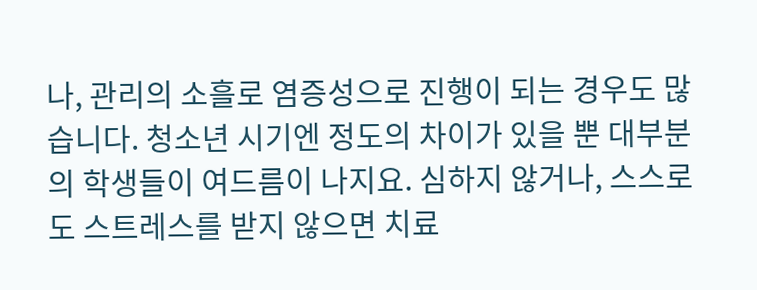나, 관리의 소흘로 염증성으로 진행이 되는 경우도 많습니다. 청소년 시기엔 정도의 차이가 있을 뿐 대부분의 학생들이 여드름이 나지요. 심하지 않거나, 스스로도 스트레스를 받지 않으면 치료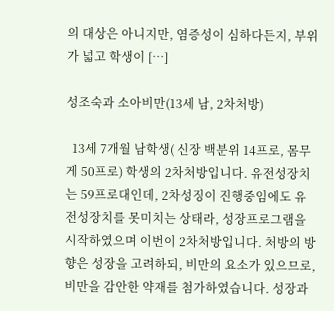의 대상은 아니지만, 염증성이 심하다든지, 부위가 넓고 학생이 […]

성조숙과 소아비만(13세 남, 2차처방)

  13세 7개월 남학생( 신장 백분위 14프로, 몸무게 50프로) 학생의 2차처방입니다. 유전성장치는 59프로대인데, 2차성징이 진행중임에도 유전성장치를 못미치는 상태라, 성장프로그램을 시작하였으며 이번이 2차처방입니다. 처방의 방향은 성장을 고려하되, 비만의 요소가 있으므로, 비만을 감안한 약재를 첨가하였습니다. 성장과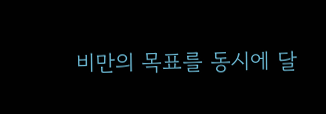비만의 목표를 동시에 달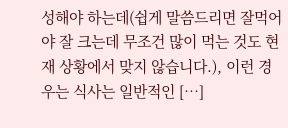성해야 하는데(쉽게 말씀드리면 잘먹어야 잘 크는데 무조건 많이 먹는 것도 현재 상황에서 맞지 않습니다.), 이런 경우는 식사는 일반적인 […]